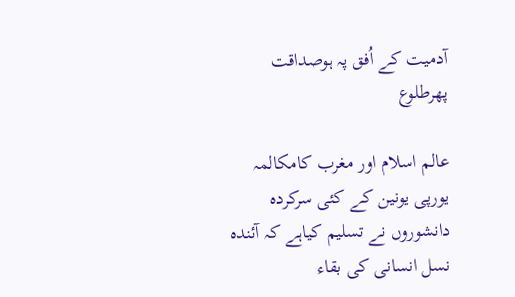آدمیت کے اُفق پہ ہوصداقت پھرطلوع

عالم اسلام اور مغرب کامکالمہ
یورپی یونین کے کئی سرکردہ دانشوروں نے تسلیم کیاہے کہ آئندہ نسل انسانی کی بقاء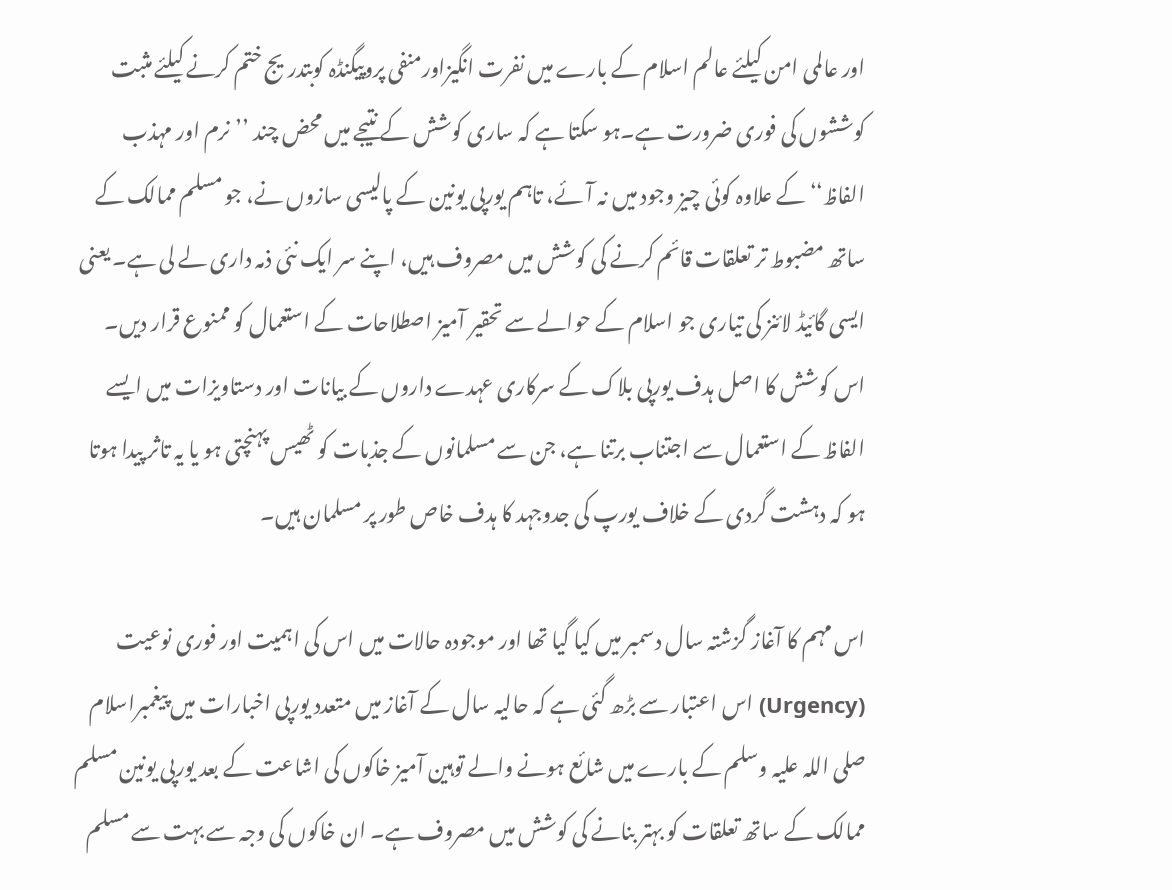اور عالمی امن کیلئے عالم اسلام کے بارے میں نفرت انگیزاورمنفی پروپیگنڈہ کوبتدریج ختم کرنے کیلئے مثبت کوششوں کی فوری ضرورت ہے۔ہو سکتا ہے کہ ساری کوشش کے نتیجے میں محض چند ’’نرم اور مہذب الفاظ‘‘ کے علاوہ کوئی چیز وجود میں نہ آئے، تاہم یورپی یونین کے پالیسی سازوں نے، جو مسلم ممالک کے ساتھ مضبوط تر تعلقات قائم کرنے کی کوشش میں مصروف ہیں، اپنے سر ایک نئی ذمہ داری لے لی ہے۔ یعنی ایسی گائیڈ لائنز کی تیاری جو اسلام کے حوالے سے تحقیر آمیز اصطلاحات کے استعمال کو ممنوع قرار دیں۔ اس کوشش کا اصل ہدف یورپی بلاک کے سرکاری عہدے داروں کے بیانات اور دستاویزات میں ایسے الفاظ کے استعمال سے اجتناب برتنا ہے، جن سے مسلمانوں کے جذبات کو ٹھیس پہنچتی ہو یا یہ تاثر پیدا ہوتا ہو کہ دہشت گردی کے خلاف یورپ کی جدوجہد کا ہدف خاص طور پر مسلمان ہیں۔

اس مہم کا آغاز گزشتہ سال دسمبر میں کیا گیا تھا اور موجودہ حالات میں اس کی اہمیت اور فوری نوعیت (Urgency) اس اعتبار سے بڑھ گئی ہے کہ حالیہ سال کے آغاز میں متعدد یورپی اخبارات میں پیغمبراسلام صلی اللہ علیہ وسلم کے بارے میں شائع ہونے والے توہین آمیز خاکوں کی اشاعت کے بعد یورپی یونین مسلم ممالک کے ساتھ تعلقات کو بہتر بنانے کی کوشش میں مصروف ہے۔ ان خاکوں کی وجہ سے بہت سے مسلم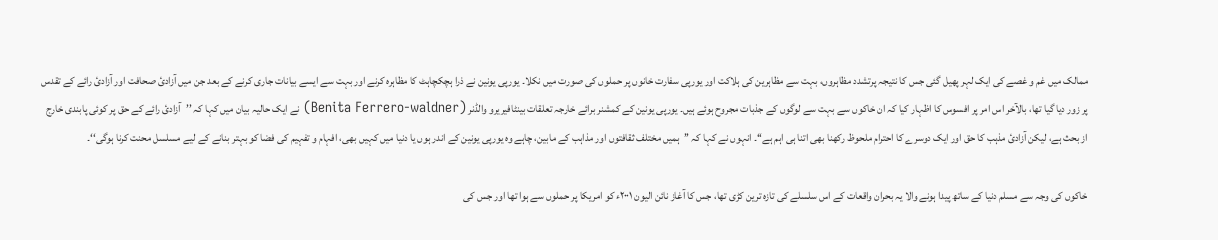ممالک میں غم و غصے کی ایک لہر پھیل گئی جس کا نتیجہ پرتشدد مظاہروں، بہت سے مظاہرین کی ہلاکت اور یورپی سفارت خانوں پر حملوں کی صورت میں نکلا۔ یورپی یونین نے ذرا ہچکچاہٹ کا مظاہرہ کرنے اور بہت سے ایسے بیانات جاری کرنے کے بعد جن میں آزادیٔ صحافت اور آزادیٔ رائے کے تقدس پر زور دیا گیا تھا، بالآخر اس امر پر افسوس کا اظہار کیا کہ ان خاکوں سے بہت سے لوگوں کے جذبات مجروح ہوئے ہیں۔ یورپی یونین کے کمشنر برائے خارجہ تعلقات بینٹافیریرو والڈنر (Benita Ferrero-waldner) نے ایک حالیہ بیان میں کہا کہ ’’آزادیٔ رائے کے حق پر کوئی پابندی خارج از بحث ہے، لیکن آزادیٔ مذہب کا حق اور ایک دوسرے کا احترام ملحوظ رکھنا بھی اتنا ہی اہم ہے‘‘۔ انہوں نے کہا کہ ’’ہمیں مختلف ثقافتوں اور مذاہب کے مابین، چاہے وہ یورپی یونین کے اندر ہوں یا دنیا میں کہیں بھی، افہام و تفہیم کی فضا کو بہتر بنانے کے لیے مسلسل محنت کرنا ہوگی‘‘۔

خاکوں کی وجہ سے مسلم دنیا کے ساتھ پیدا ہونے والا یہ بحران واقعات کے اس سلسلے کی تازہ ترین کڑی تھا، جس کا آغاز نائن الیون ۲۰۰۱ء کو امریکا پر حملوں سے ہوا تھا اور جس کی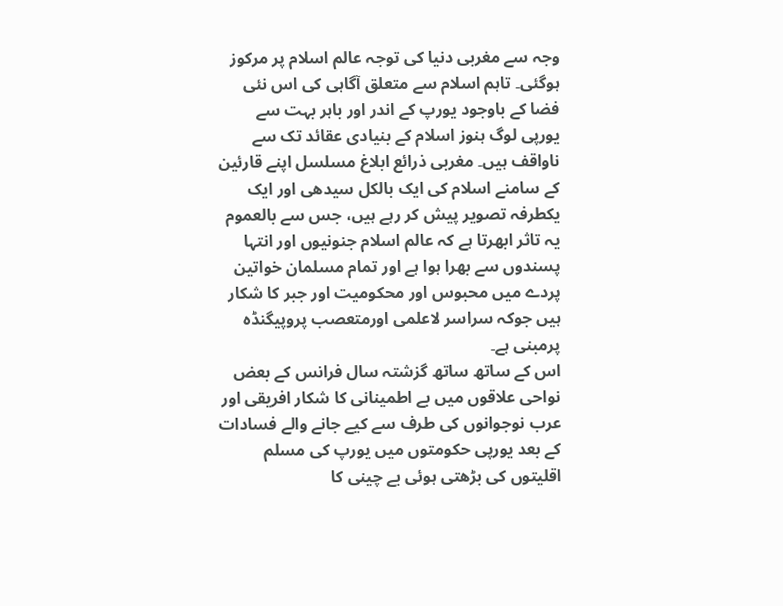وجہ سے مغربی دنیا کی توجہ عالم اسلام پر مرکوز ہوگئی۔ تاہم اسلام سے متعلق آگاہی کی اس نئی فضا کے باوجود یورپ کے اندر اور باہر بہت سے یورپی لوگ ہنوز اسلام کے بنیادی عقائد تک سے ناواقف ہیں۔ مغربی ذرائع ابلاغ مسلسل اپنے قارئین کے سامنے اسلام کی ایک بالکل سیدھی اور ایک یکطرفہ تصویر پیش کر رہے ہیں، جس سے بالعموم یہ تاثر ابھرتا ہے کہ عالم اسلام جنونیوں اور انتہا پسندوں سے بھرا ہوا ہے اور تمام مسلمان خواتین پردے میں محبوس اور محکومیت اور جبر کا شکار ہیں جوکہ سراسر لاعلمی اورمتعصب پروپیگنڈہ پرمبنی ہے۔
اس کے ساتھ ساتھ گزشتہ سال فرانس کے بعض نواحی علاقوں میں بے اطمینانی کا شکار افریقی اور عرب نوجوانوں کی طرف سے کیے جانے والے فسادات کے بعد یورپی حکومتوں میں یورپ کی مسلم اقلیتوں کی بڑھتی ہوئی بے چینی کا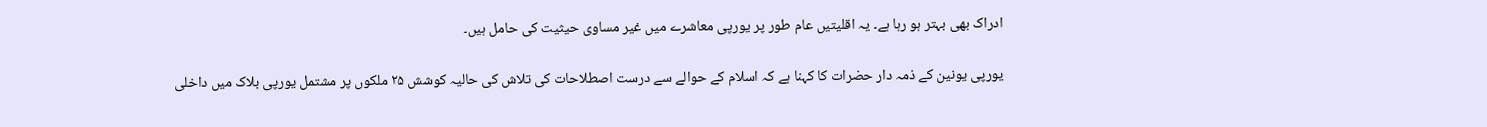ادراک بھی بہتر ہو رہا ہے۔ یہ اقلیتیں عام طور پر یورپی معاشرے میں غیر مساوی حیثیت کی حامل ہیں۔

یورپی یونین کے ذمہ دار حضرات کا کہنا ہے کہ اسلام کے حوالے سے درست اصطلاحات کی تلاش کی حالیہ کوشش ۲۵ ملکوں پر مشتمل یورپی بلاک میں داخلی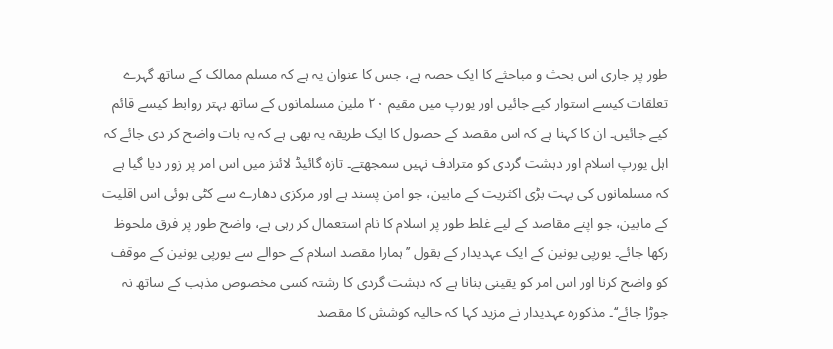طور پر جاری اس بحث و مباحثے کا ایک حصہ ہے، جس کا عنوان یہ ہے کہ مسلم ممالک کے ساتھ گہرے تعلقات کیسے استوار کیے جائیں اور یورپ میں مقیم ۲۰ ملین مسلمانوں کے ساتھ بہتر روابط کیسے قائم کیے جائیں۔ ان کا کہنا ہے کہ اس مقصد کے حصول کا ایک طریقہ یہ بھی ہے کہ یہ بات واضح کر دی جائے کہ اہل یورپ اسلام اور دہشت گردی کو مترادف نہیں سمجھتے۔ تازہ گائیڈ لائنز میں اس امر پر زور دیا گیا ہے کہ مسلمانوں کی بہت بڑی اکثریت کے مابین، جو امن پسند ہے اور مرکزی دھارے سے کٹی ہوئی اس اقلیت کے مابین، جو اپنے مقاصد کے لیے غلط طور پر اسلام کا نام استعمال کر رہی ہے، واضح طور پر فرق ملحوظ رکھا جائے۔ یورپی یونین کے ایک عہدیدار کے بقول ’’ہمارا مقصد اسلام کے حوالے سے یورپی یونین کے موقف کو واضح کرنا اور اس امر کو یقینی بنانا ہے کہ دہشت گردی کا رشتہ کسی مخصوص مذہب کے ساتھ نہ جوڑا جائے‘‘۔ مذکورہ عہدیدار نے مزید کہا کہ حالیہ کوشش کا مقصد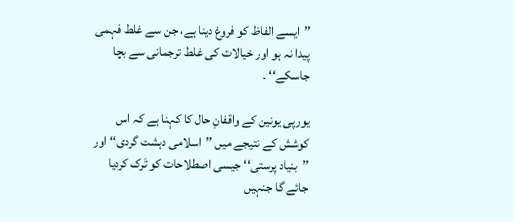’’ایسے الفاظ کو فروغ دینا ہے، جن سے غلط فہمی پیدا نہ ہو اور خیالات کی غلط ترجمانی سے بچا جاسکے‘‘ ۔

یورپی یونین کے واقفانِ حال کا کہنا ہے کہ اس کوشش کے نتیجے میں ’’اسلامی دہشت گردی‘‘ اور ’’بنیاد پرستی‘‘ جیسی اصطلاحات کو تَرک کردیا جائے گا جنہیں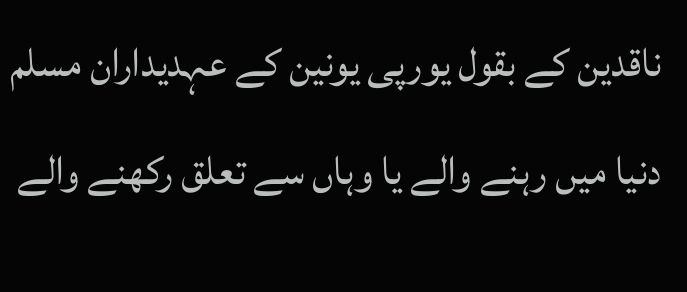ناقدین کے بقول یورپی یونین کے عہدیداران مسلم دنیا میں رہنے والے یا وہاں سے تعلق رکھنے والے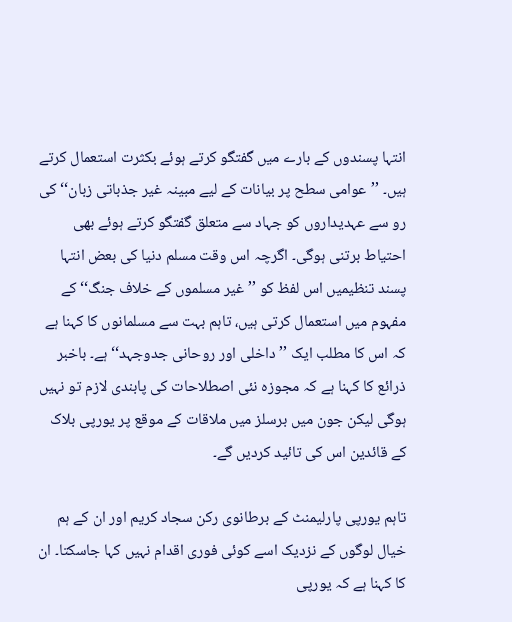انتہا پسندوں کے بارے میں گفتگو کرتے ہوئے بکثرت استعمال کرتے ہیں۔ ’’عوامی سطح پر بیانات کے لیے مبینہ غیر جذباتی زبان‘‘ کی رو سے عہدیداروں کو جہاد سے متعلق گفتگو کرتے ہوئے بھی احتیاط برتنی ہوگی۔ اگرچہ اس وقت مسلم دنیا کی بعض انتہا پسند تنظیمیں اس لفظ کو ’’غیر مسلموں کے خلاف جنگ‘‘ کے مفہوم میں استعمال کرتی ہیں، تاہم بہت سے مسلمانوں کا کہنا ہے کہ اس کا مطلب ایک ’’داخلی اور روحانی جدوجہد‘‘ ہے۔ باخبر ذرائع کا کہنا ہے کہ مجوزہ نئی اصطلاحات کی پابندی لازم تو نہیں ہوگی لیکن جون میں برسلز میں ملاقات کے موقع پر یورپی بلاک کے قائدین اس کی تائید کردیں گے۔

تاہم یورپی پارلیمنٹ کے برطانوی رکن سجاد کریم اور ان کے ہم خیال لوگوں کے نزدیک اسے کوئی فوری اقدام نہیں کہا جاسکتا۔ ان کا کہنا ہے کہ یورپی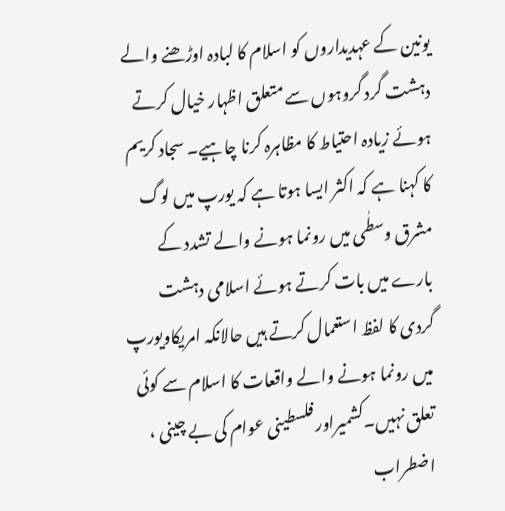یونین کے عہدیداروں کو اسلام کا لبادہ اوڑھنے والے دہشت گرد گروہوں سے متعلق اظہار خیال کرتے ہوئے زیادہ احتیاط کا مظاہرہ کرنا چاہیے۔ سجاد کریم کا کہنا ہے کہ اکثر ایسا ہوتا ہے کہ یورپ میں لوگ مشرق وسطٰی میں رونما ہونے والے تشدد کے بارے میں بات کرتے ہوئے اسلامی دہشت گردی کا لفظ استعمال کرتے ہیں حالانکہ امریکاویورپ میں رونما ہونے والے واقعات کا اسلام سے کوئی تعلق نہیں۔کشمیراور فلسطینی عوام کی بے چینی ، اضطراب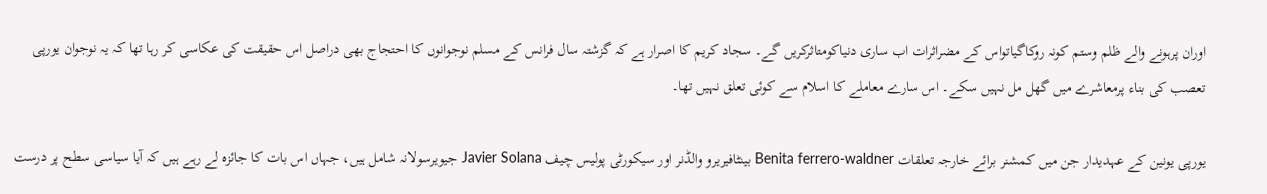اوران پرہونے والے ظلم وستم کونہ روکاگیاتواس کے مضراثرات اب ساری دنیاکومتاثرکریں گے۔ سجاد کریم کا اصرار ہے کہ گزشتہ سال فرانس کے مسلم نوجوانوں کا احتجاج بھی دراصل اس حقیقت کی عکاسی کر رہا تھا کہ یہ نوجوان یورپی تعصب کی بناء پرمعاشرے میں گھل مل نہیں سکے۔ اس سارے معاملے کا اسلام سے کوئی تعلق نہیں تھا۔

یورپی یونین کے عہدیدار جن میں کمشنر برائے خارجہ تعلقات Benita ferrero-waldner بینٹافیریرو والڈنر اور سیکورٹی پولیس چیف Javier Solana جیویرسولانہ شامل ہیں، جہاں اس بات کا جائزہ لے رہے ہیں کہ آیا سیاسی سطح پر درست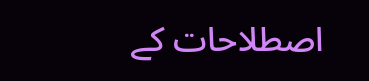اصطلاحات کے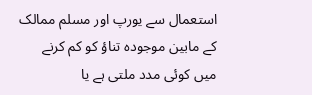استعمال سے یورپ اور مسلم ممالک کے مابین موجودہ تناؤ کو کم کرنے میں کوئی مدد ملتی ہے یا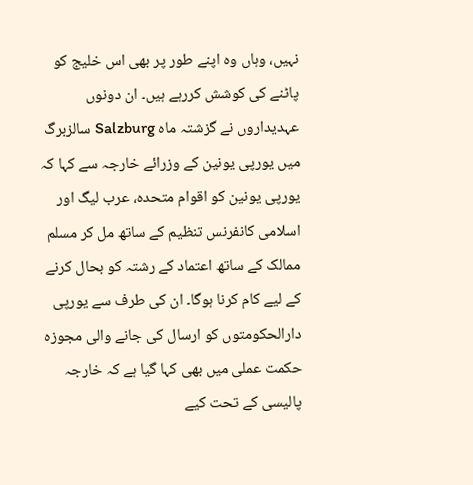نہیں، وہاں وہ اپنے طور پر بھی اس خلیج کو پاٹنے کی کوشش کررہے ہیں۔ ان دونوں عہدیداروں نے گزشتہ ماہ Salzburg سالزبرگ میں یورپی یونین کے وزرائے خارجہ سے کہا کہ یورپی یونین کو اقوام متحدہ، عرب لیگ اور اسلامی کانفرنس تنظیم کے ساتھ مل کر مسلم ممالک کے ساتھ اعتماد کے رشتہ کو بحال کرنے کے لیے کام کرنا ہوگا۔ ان کی طرف سے یورپی دارالحکومتوں کو ارسال کی جانے والی مجوزہ حکمت عملی میں بھی کہا گیا ہے کہ خارجہ پالیسی کے تحت کیے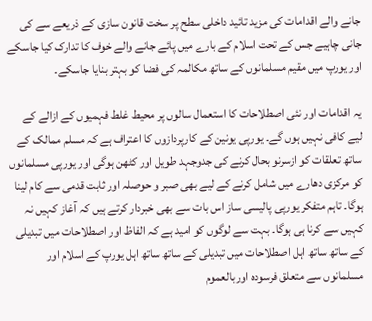جانے والے اقدامات کی مزید تائید داخلی سطح پر سخت قانون سازی کے ذریعے سے کی جانی چاہیے جس کے تحت اسلام کے بارے میں پائے جانے والے خوف کا تدارک کیا جاسکے اور یورپ میں مقیم مسلمانوں کے ساتھ مکالمہ کی فضا کو بہتر بنایا جاسکے۔

یہ اقدامات اور نئی اصطلاحات کا استعمال سالوں پر محیط غلط فہمیوں کے ازالے کے لیے کافی نہیں ہوں گے۔ یورپی یونین کے کارپردازوں کا اعتراف ہے کہ مسلم ممالک کے ساتھ تعلقات کو ازسرنو بحال کرنے کی جدوجہد طویل اور کٹھن ہوگی اور یورپی مسلمانوں کو مرکزی دھارے میں شامل کرنے کے لیے بھی صبر و حوصلہ اور ثابت قدمی سے کام لینا ہوگا۔ تاہم متفکر یورپی پالیسی ساز اس بات سے بھی خبردار کرتے ہیں کہ آغاز کہیں نہ کہیں سے کرنا ہی ہوگا۔ بہت سے لوگوں کو امید ہے کہ الفاظ اور اصطلاحات میں تبدیلی کے ساتھ ساتھ اہل اصطلاحات میں تبدیلی کے ساتھ ساتھ اہل یورپ کے اسلام اور مسلمانوں سے متعلق فرسودہ اوربالعموم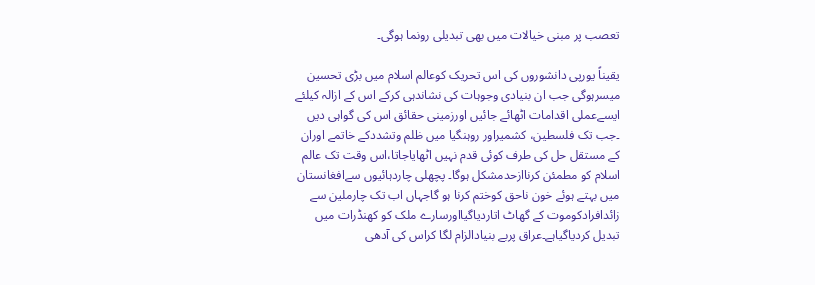تعصب پر مبنی خیالات میں بھی تبدیلی رونما ہوگی۔

یقیناً یورپی دانشوروں کی اس تحریک کوعالم اسلام میں بڑی تحسین میسرہوگی جب ان بنیادی وجوہات کی نشاندہی کرکے اس کے ازالہ کیلئے ایسےعملی اقدامات اٹھائے جائیں اورزمینی حقائق اس کی گواہی دیں ۔جب تک فلسطین، کشمیراور روہنگیا میں ظلم وتشددکے خاتمے اوران کے مستقل حل کی طرف کوئی قدم نہیں اٹھایاجاتا،اس وقت تک عالم اسلام کو مطمئن کرناازحدمشکل ہوگا۔ پچھلی چاردہائیوں سےافغانستان میں بہتے ہوئے خون ناحق کوختم کرنا ہو گاجہاں اب تک چارملین سے زائدافرادکوموت کے گھاٹ اتاردیاگیااورسارے ملک کو کھنڈرات میں تبدیل کردیاگیاہے۔عراق پربے بنیادالزام لگا کراس کی آدھی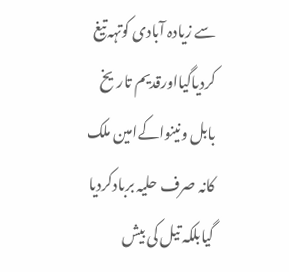سے زیادہ آبادی کوتہہ تیغ کردیاگیااورقدیم تاریخ بابل ونینواکےامین ملک کانہ صرف حلیہ بربادکردیا گیابلکہ تیل کی بیش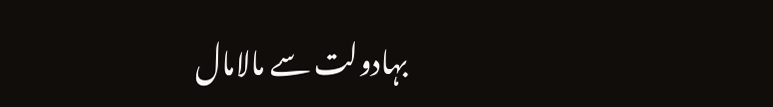بہادولت سے مالامال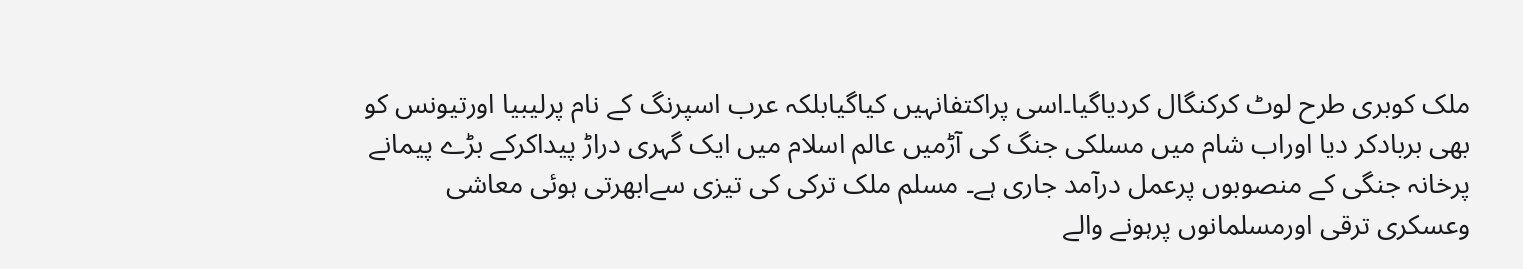ملک کوبری طرح لوٹ کرکنگال کردیاگیا۔اسی پراکتفانہیں کیاگیابلکہ عرب اسپرنگ کے نام پرلیبیا اورتیونس کو بھی بربادکر دیا اوراب شام میں مسلکی جنگ کی آڑمیں عالم اسلام میں ایک گہری دراڑ پیداکرکے بڑے پیمانے پرخانہ جنگی کے منصوبوں پرعمل درآمد جاری ہے۔ مسلم ملک ترکی کی تیزی سےابھرتی ہوئی معاشی وعسکری ترقی اورمسلمانوں پرہونے والے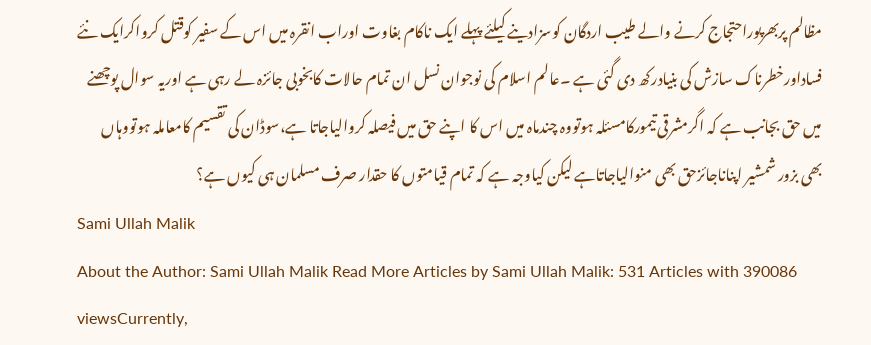مظالم پربھرپوراحتجاج کرنے والے طیب اردگان کوسزادینے کیلئے پہلے ایک ناکام بغاوت اوراب انقرہ میں اس کے سفیر کوقتل کرواکرایک نئے فساداورخطرناک سازش کی بنیادرکھ دی گئی ہے ۔عالم اسلام کی نوجوان نسل ان تمام حالات کابخوبی جائزہ لے رہی ہے اوریہ سوال پوچھنے میں حق بجانب ہے کہ اگرمشرقی تیمورکامسئلہ ہوتووہ چندماہ میں اس کا اپنے حق میں فیصلہ کروالیاجاتا ہے،سوڈان کی تقسیم کامعاملہ ہوتووہاں بھی بزور شمشیر اپناناجائزحق بھی منوالیاجاتاہے لیکن کیاوجہ ہے کہ تمام قیامتوں کا حقدار صرف مسلمان ہی کیوں ہے؟
Sami Ullah Malik
About the Author: Sami Ullah Malik Read More Articles by Sami Ullah Malik: 531 Articles with 390086 viewsCurrently,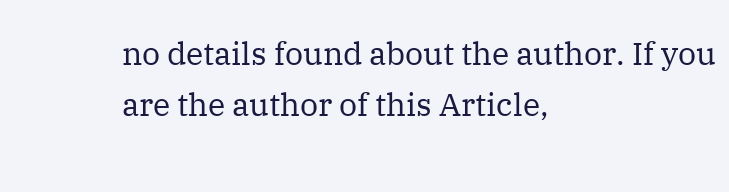no details found about the author. If you are the author of this Article,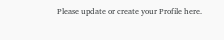Please update or create your Profile here.